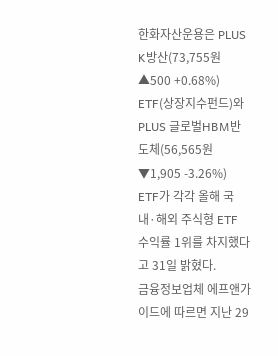한화자산운용은 PLUS K방산(73,755원 ▲500 +0.68%) ETF(상장지수펀드)와 PLUS 글로벌HBM반도체(56,565원 ▼1,905 -3.26%) ETF가 각각 올해 국내·해외 주식형 ETF 수익률 1위를 차지했다고 31일 밝혔다.
금융정보업체 에프앤가이드에 따르면 지난 29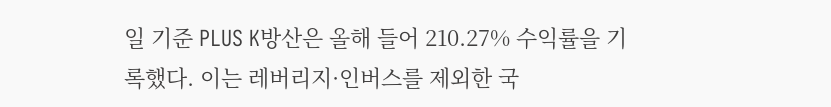일 기준 PLUS K방산은 올해 들어 210.27% 수익률을 기록했다. 이는 레버리지·인버스를 제외한 국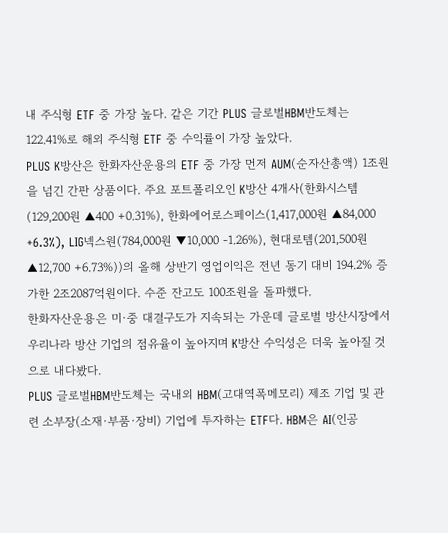내 주식형 ETF 중 가장 높다. 같은 기간 PLUS 글로벌HBM반도체는 122.41%로 해외 주식형 ETF 중 수익률이 가장 높았다.
PLUS K방산은 한화자산운용의 ETF 중 가장 먼저 AUM(순자산총액) 1조원을 넘긴 간판 상품이다. 주요 포트폴리오인 K방산 4개사(한화시스템(129,200원 ▲400 +0.31%), 한화에어로스페이스(1,417,000원 ▲84,000 +6.3%), LIG넥스원(784,000원 ▼10,000 -1.26%), 현대로템(201,500원 ▲12,700 +6.73%))의 올해 상반기 영업이익은 전년 동기 대비 194.2% 증가한 2조2087억원이다. 수준 잔고도 100조원을 돌파했다.
한화자산운용은 미·중 대결구도가 지속되는 가운데 글로벌 방산시장에서 우리나라 방산 기업의 점유율이 높아지며 K방산 수익성은 더욱 높아질 것으로 내다봤다.
PLUS 글로벌HBM반도체는 국내외 HBM(고대역폭메모리) 제조 기업 및 관련 소부장(소재·부품·장비) 기업에 투자하는 ETF다. HBM은 AI(인공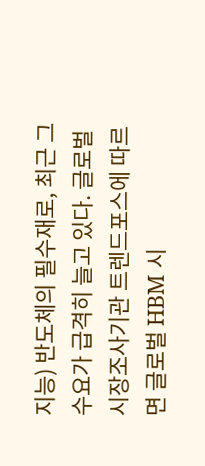지능) 반도체의 필수재로, 최근 그 수요가 급격히 늘고 있다. 글로벌 시장조사기관 트렌드포스에 따르면 글로벌 HBM 시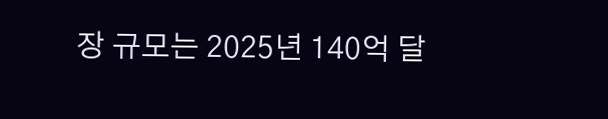장 규모는 2025년 140억 달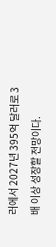러에서 2027년 395억 달러로 3배 이상 성장할 전망이다.